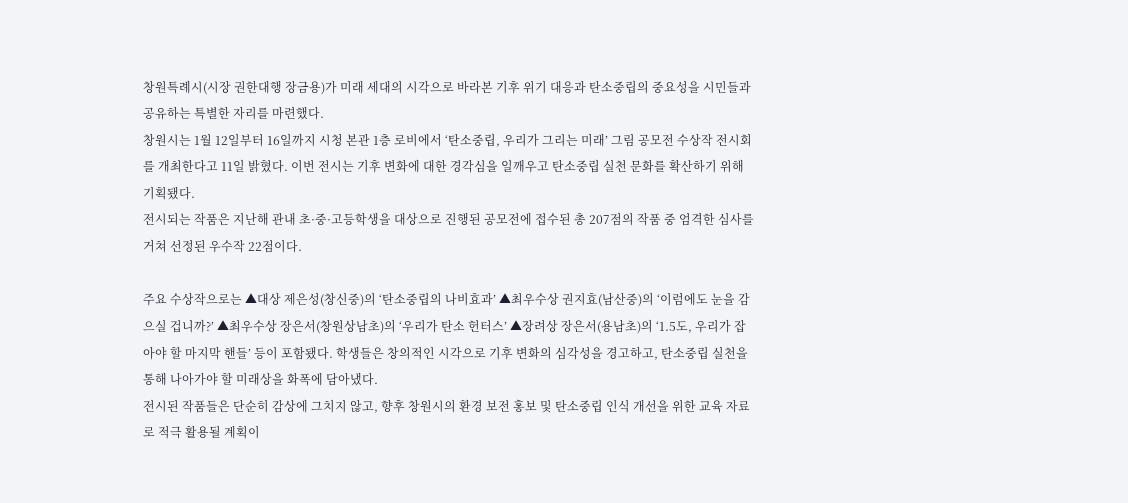창원특례시(시장 권한대행 장금용)가 미래 세대의 시각으로 바라본 기후 위기 대응과 탄소중립의 중요성을 시민들과 공유하는 특별한 자리를 마련했다.
창원시는 1월 12일부터 16일까지 시청 본관 1층 로비에서 ‘탄소중립, 우리가 그리는 미래’ 그림 공모전 수상작 전시회를 개최한다고 11일 밝혔다. 이번 전시는 기후 변화에 대한 경각심을 일깨우고 탄소중립 실천 문화를 확산하기 위해 기획됐다.
전시되는 작품은 지난해 관내 초·중·고등학생을 대상으로 진행된 공모전에 접수된 총 207점의 작품 중 엄격한 심사를 거쳐 선정된 우수작 22점이다.

주요 수상작으로는 ▲대상 제은성(창신중)의 ‘탄소중립의 나비효과’ ▲최우수상 권지효(남산중)의 ‘이럼에도 눈을 감으실 겁니까?’ ▲최우수상 장은서(창원상남초)의 ‘우리가 탄소 헌터스’ ▲장려상 장은서(용남초)의 ‘1.5도, 우리가 잡아야 할 마지막 핸들’ 등이 포함됐다. 학생들은 창의적인 시각으로 기후 변화의 심각성을 경고하고, 탄소중립 실천을 통해 나아가야 할 미래상을 화폭에 담아냈다.
전시된 작품들은 단순히 감상에 그치지 않고, 향후 창원시의 환경 보전 홍보 및 탄소중립 인식 개선을 위한 교육 자료로 적극 활용될 계획이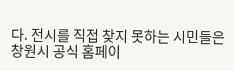다. 전시를 직접 찾지 못하는 시민들은 창원시 공식 홈페이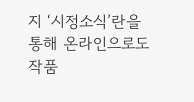지 ‘시정소식’란을 통해 온라인으로도 작품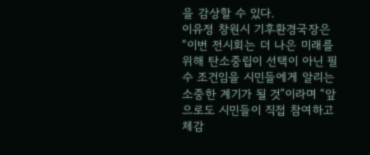을 감상할 수 있다.
이유정 창원시 기후환경국장은 “이번 전시회는 더 나은 미래를 위해 탄소중립이 선택이 아닌 필수 조건임을 시민들에게 알리는 소중한 계기가 될 것”이라며 “앞으로도 시민들이 직접 참여하고 체감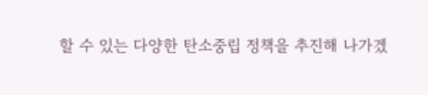할 수 있는 다양한 탄소중립 정책을 추진해 나가겠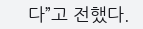다”고 전했다.